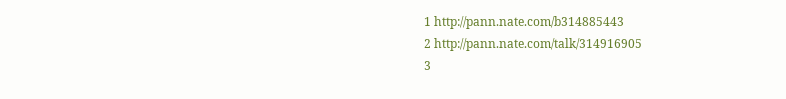1 http://pann.nate.com/b314885443
2 http://pann.nate.com/talk/314916905
3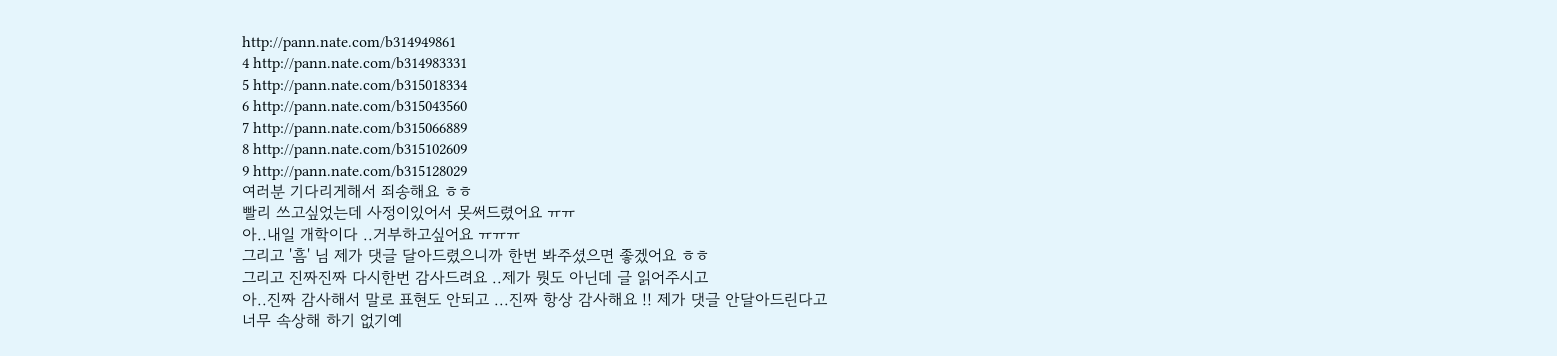http://pann.nate.com/b314949861
4 http://pann.nate.com/b314983331
5 http://pann.nate.com/b315018334
6 http://pann.nate.com/b315043560
7 http://pann.nate.com/b315066889
8 http://pann.nate.com/b315102609
9 http://pann.nate.com/b315128029
여러분 기다리게해서 죄송해요 ㅎㅎ
빨리 쓰고싶었는데 사정이있어서 못써드렸어요 ㅠㅠ
아..내일 개학이다 ..거부하고싶어요 ㅠㅠㅠ
그리고 '흠' 님 제가 댓글 달아드렸으니까 한번 봐주셨으면 좋겠어요 ㅎㅎ
그리고 진짜진짜 다시한번 감사드려요 ..제가 뭣도 아닌데 글 읽어주시고
아..진짜 감사해서 말로 표현도 안되고 ...진짜 항상 감사해요 !! 제가 댓글 안달아드린다고
너무 속상해 하기 없기예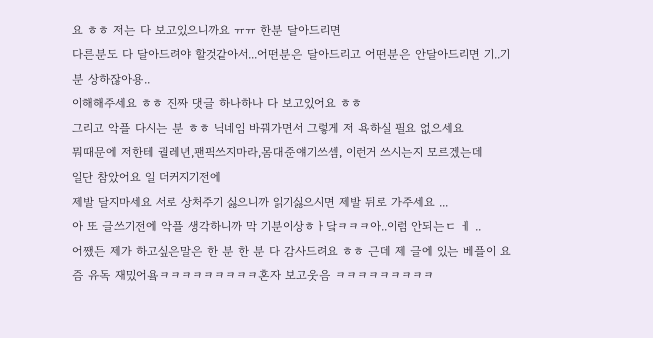요 ㅎㅎ 저는 다 보고있으니까요 ㅠㅠ 한분 달아드리면
다른분도 다 달아드려야 할것같아서...어떤분은 달아드리고 어떤분은 안달아드리면 기..기분 상하잖아용..
이해해주세요 ㅎㅎ 진짜 댓글 하나하나 다 보고있어요 ㅎㅎ
그리고 악플 다시는 분 ㅎㅎ 닉네임 바꿔가면서 그렇게 저 욕하실 필요 없으세요
뭐때문에 저한테 궐레년,팬픽쓰지마라,몸대준얘기쓰셈, 이런거 쓰시는지 모르겠는데
일단 참았어요 일 더커지기전에
제발 달지마세요 서로 상처주기 싫으니까 읽기싫으시면 제발 뒤로 가주세요 ...
아 또 글쓰기전에 악플 생각하니까 막 기분이상ㅎㅏ닼ㅋㅋㅋ아..이럼 안되는ㄷ ㅔ ..
어쨌든 제가 하고싶은말은 한 분 한 분 다 감사드려요 ㅎㅎ 근데 제 글에 있는 베플이 요즘 유독 재밌어욬ㅋㅋㅋㅋㅋㅋㅋㅋㅋ혼자 보고웃음 ㅋㅋㅋㅋㅋㅋㅋㅋㅋ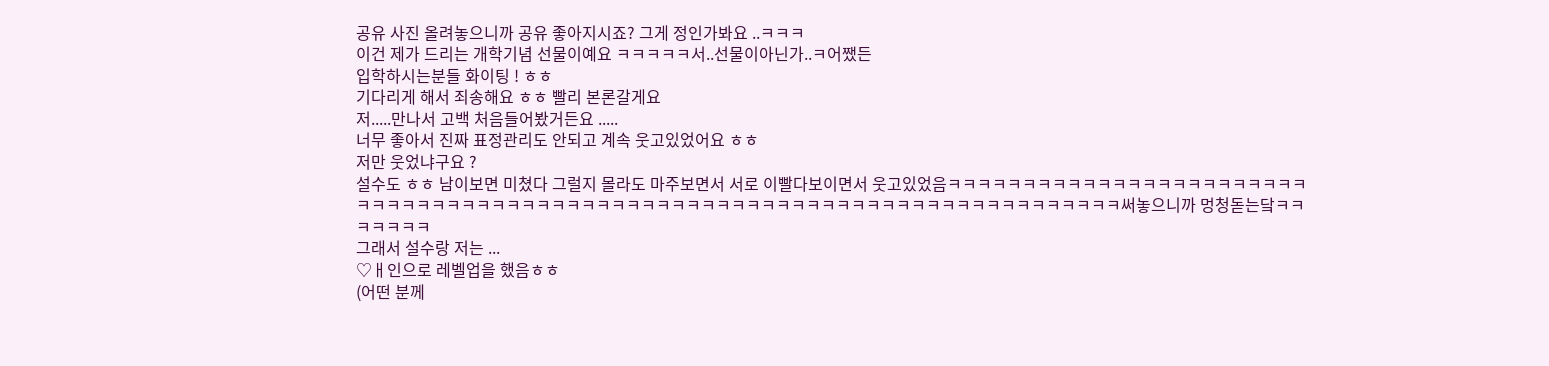공유 사진 올려놓으니까 공유 좋아지시죠? 그게 정인가봐요 ..ㅋㅋㅋ
이건 제가 드리는 개학기념 선물이예요 ㅋㅋㅋㅋㅋ서..선물이아닌가..ㅋ어쨌든
입학하시는분들 화이팅 ! ㅎㅎ
기다리게 해서 죄송해요 ㅎㅎ 빨리 본론갈게요
저.....만나서 고백 처음들어봤거든요 .....
너무 좋아서 진짜 표정관리도 안되고 계속 웃고있었어요 ㅎㅎ
저만 웃었냐구요 ?
설수도 ㅎㅎ 남이보면 미쳤다 그럴지 몰라도 마주보면서 서로 이빨다보이면서 웃고있었음ㅋㅋㅋㅋㅋㅋㅋㅋㅋㅋㅋㅋㅋㅋㅋㅋㅋㅋㅋㅋㅋㅋㅋㅋㅋㅋㅋㅋㅋㅋㅋㅋㅋㅋㅋㅋㅋㅋㅋㅋㅋㅋㅋㅋㅋㅋㅋㅋㅋㅋㅋㅋㅋㅋㅋㅋㅋㅋㅋㅋㅋㅋㅋㅋㅋㅋㅋㅋㅋㅋㅋㅋㅋㅋㅋ써놓으니까 멍청돋는닼ㅋㅋㅋㅋㅋㅋㅋ
그래서 설수랑 저는 ...
♡ㅐ인으로 레벨업을 했음ㅎㅎ
(어떤 분께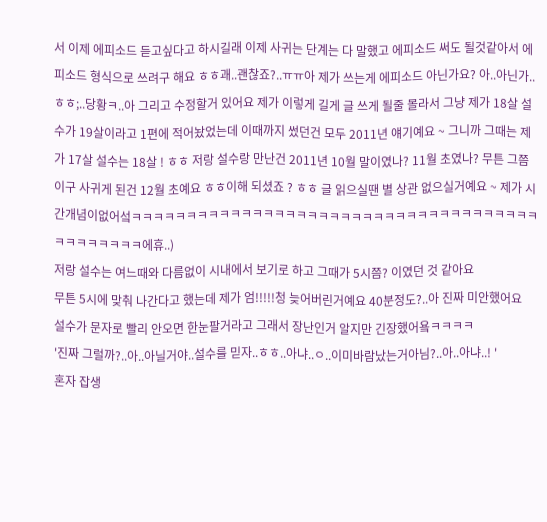서 이제 에피소드 듣고싶다고 하시길래 이제 사귀는 단계는 다 말했고 에피소드 써도 될것같아서 에피소드 형식으로 쓰려구 해요 ㅎㅎ괘..괜찮죠?..ㅠㅠ아 제가 쓰는게 에피소드 아닌가요? 아..아닌가..ㅎㅎ;..당황ㅋ..아 그리고 수정할거 있어요 제가 이렇게 길게 글 쓰게 될줄 몰라서 그냥 제가 18살 설수가 19살이라고 1편에 적어놨었는데 이때까지 썼던건 모두 2011년 얘기예요 ~ 그니까 그때는 제가 17살 설수는 18살 ! ㅎㅎ 저랑 설수랑 만난건 2011년 10월 말이였나? 11월 초였나? 무튼 그쯤이구 사귀게 된건 12월 초예요 ㅎㅎ이해 되셨죠 ? ㅎㅎ 글 읽으실땐 별 상관 없으실거예요 ~ 제가 시간개념이없어섴ㅋㅋㅋㅋㅋㅋㅋㅋㅋㅋㅋㅋㅋㅋㅋㅋㅋㅋㅋㅋㅋㅋㅋㅋㅋㅋㅋㅋㅋㅋㅋㅋㅋㅋㅋㅋㅋㅋㅋㅋㅋㅋㅋㅋㅋ에휴..)
저랑 설수는 여느때와 다름없이 시내에서 보기로 하고 그때가 5시쯤? 이였던 것 같아요
무튼 5시에 맞춰 나간다고 했는데 제가 엄!!!!!청 늦어버린거예요 40분정도?..아 진짜 미안했어요
설수가 문자로 빨리 안오면 한눈팔거라고 그래서 장난인거 알지만 긴장했어욬ㅋㅋㅋㅋ
'진짜 그럴까?..아..아닐거야..설수를 믿자..ㅎㅎ..아냐..ㅇ..이미바람났는거아님?..아..아냐..! '
혼자 잡생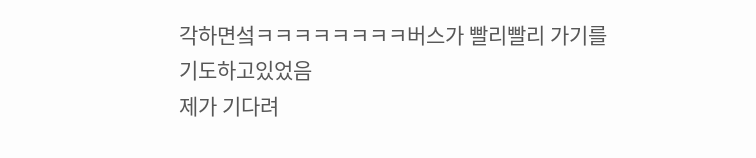각하면섴ㅋㅋㅋㅋㅋㅋㅋㅋ버스가 빨리빨리 가기를 기도하고있었음
제가 기다려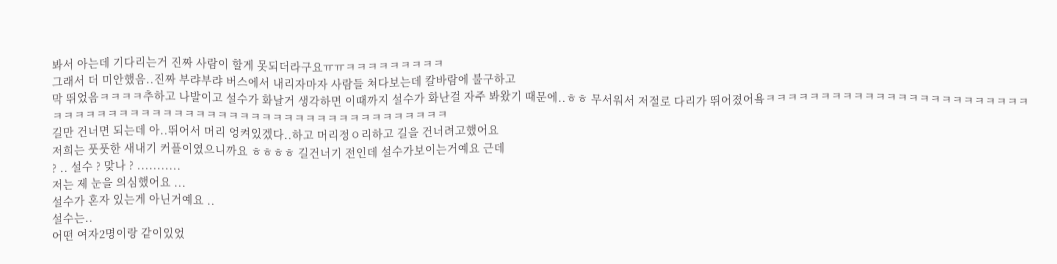봐서 아는데 기다리는거 진짜 사람이 할게 못되더라구요ㅠㅠㅋㅋㅋㅋㅋㅋㅋㅋㅋ
그래서 더 미안했음..진짜 부랴부랴 버스에서 내리자마자 사람들 쳐다보는데 칼바람에 불구하고
막 뛰었음ㅋㅋㅋㅋ추하고 나발이고 설수가 화날거 생각하면 이때까지 설수가 화난걸 자주 봐왔기 때문에..ㅎㅎ 무서워서 저절로 다리가 뛰어졌어욬ㅋㅋㅋㅋㅋㅋㅋㅋㅋㅋㅋㅋㅋㅋㅋㅋㅋㅋㅋㅋㅋㅋㅋㅋㅋㅋㅋㅋㅋㅋㅋㅋㅋㅋㅋㅋㅋㅋㅋㅋㅋㅋㅋㅋㅋㅋㅋㅋㅋㅋㅋㅋㅋㅋㅋㅋㅋㅋㅋㅋ
길만 건너면 되는데 아..뛰어서 머리 엉켜있겠다..하고 머리정ㅇ리하고 길을 건너려고했어요
저희는 풋풋한 새내기 커플이였으니까요 ㅎㅎㅎㅎ 길건너기 전인데 설수가보이는거예요 근데
? .. 설수 ? 맞나 ? ...........
저는 제 눈을 의심했어요 ...
설수가 혼자 있는게 아닌거예요 ..
설수는..
어떤 여자2명이랑 같이있었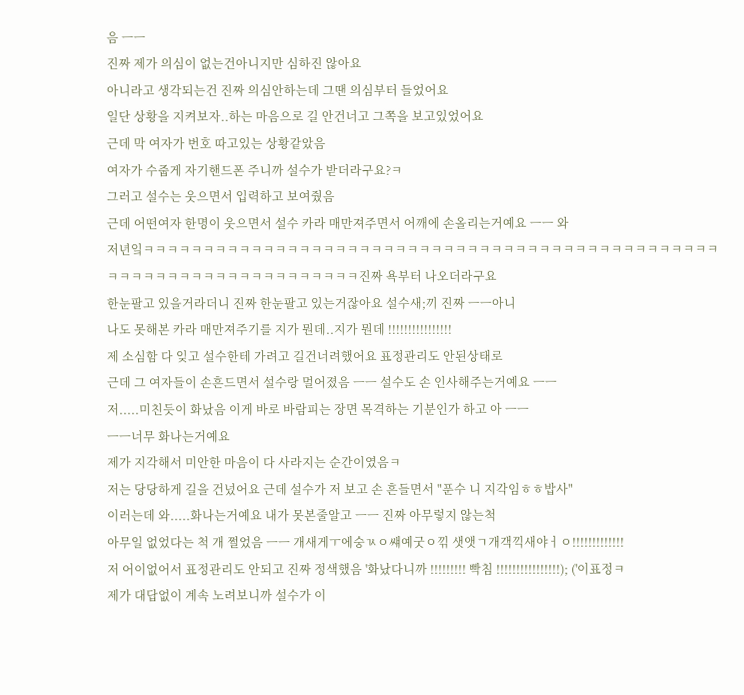음 ㅡㅡ
진짜 제가 의심이 없는건아니지만 심하진 않아요
아니라고 생각되는건 진짜 의심안하는데 그땐 의심부터 들었어요
일단 상황을 지켜보자..하는 마음으로 길 안건너고 그쪽을 보고있었어요
근데 막 여자가 번호 따고있는 상황같았음
여자가 수줍게 자기핸드폰 주니까 설수가 받더라구요?ㅋ
그러고 설수는 웃으면서 입력하고 보여줬음
근데 어떤여자 한명이 웃으면서 설수 카라 매만져주면서 어깨에 손올리는거예요 ㅡㅡ 와
저년잌ㅋㅋㅋㅋㅋㅋㅋㅋㅋㅋㅋㅋㅋㅋㅋㅋㅋㅋㅋㅋㅋㅋㅋㅋㅋㅋㅋㅋㅋㅋㅋㅋㅋㅋㅋㅋㅋㅋㅋㅋㅋㅋㅋㅋㅋㅋㅋㅋㅋㅋㅋㅋㅋㅋㅋㅋㅋㅋㅋㅋㅋㅋㅋㅋㅋㅋㅋㅋㅋ진짜 욕부터 나오더라구요
한눈팔고 있을거라더니 진짜 한눈팔고 있는거잖아요 설수새;끼 진짜 ㅡㅡ아니
나도 못해본 카라 매만져주기를 지가 뭔데..지가 뭔데 !!!!!!!!!!!!!!!!
제 소심함 다 잊고 설수한테 가려고 길건너려했어요 표정관리도 안된상태로
근데 그 여자들이 손흔드면서 설수랑 멀어졌음 ㅡㅡ 설수도 손 인사해주는거예요 ㅡㅡ
저.....미친듯이 화났음 이게 바로 바람피는 장면 목격하는 기분인가 하고 아 ㅡㅡ
ㅡㅡ너무 화나는거예요
제가 지각해서 미안한 마음이 다 사라지는 순간이였음ㅋ
저는 당당하게 길을 건넜어요 근데 설수가 저 보고 손 흔들면서 "푼수 니 지각임ㅎㅎ밥사"
이러는데 와.....화나는거예요 내가 못본줄알고 ㅡㅡ 진짜 아무렇지 않는척
아무일 없었다는 척 개 쩔었음 ㅡㅡ 개새게ㅜ에숭ㄳㅇ썌예굿ㅇ끾 샛앳ㄱ개객끽새야ㅓㅇ!!!!!!!!!!!!!
저 어이없어서 표정관리도 안되고 진짜 정색했음 '화났다니까 !!!!!!!!! 빡침 !!!!!!!!!!!!!!!!); ('이표정ㅋ
제가 대답없이 계속 노려보니까 설수가 이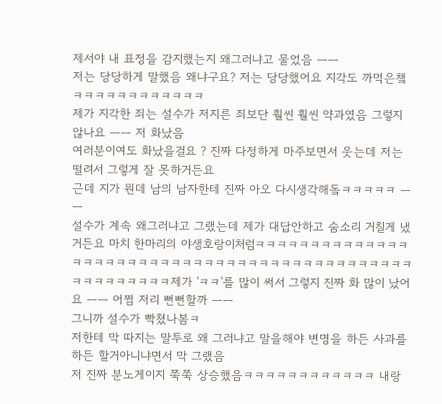제서야 내 표정을 감지했는지 왜그러냐고 물었음 ㅡㅡ
저는 당당하게 말했음 왜냐구요? 저는 당당했어요 지각도 까먹은챜ㅋㅋㅋㅋㅋㅋㅋㅋㅋㅋㅋㅋ
제가 지각한 죄는 설수가 저지른 죄보단 훨씬 훨씬 약과였음 그렇지 않나요 ㅡㅡ 저 화났음
여러분이여도 화났을걸요 ? 진짜 다정하게 마주보면서 웃는데 저는 떨려서 그렇게 잘 못하거든요
근데 지가 뭔데 남의 남자한테 진짜 아오 다시생각해돜ㅋㅋㅋㅋㅋ ㅡㅡ
설수가 계속 왜그러냐고 그랬는데 제가 대답안하고 숨소리 거칠게 냈거든요 마치 한마리의 야생호랑이처럼ㅋㅋㅋㅋㅋㅋㅋㅋㅋㅋㅋㅋㅋㅋㅋㅋㅋㅋㅋㅋㅋㅋㅋㅋㅋㅋㅋㅋㅋㅋㅋㅋㅋㅋㅋㅋㅋㅋㅋㅋㅋㅋㅋㅋㅋㅋㅋㅋㅋㅋㅋㅋㅋㅋ제가 'ㅋㅋ'를 많이 써서 그렇지 진짜 화 많이 났어요 ㅡㅡ 어쩜 저리 뻔뻔할까 ㅡㅡ
그니까 설수가 빡쳤나봄ㅋ
저한테 막 따지는 말투로 왜 그러냐고 말을해야 변명을 하든 사과를 하든 할거아니냐면서 막 그랬음
저 진짜 분노게이지 쭉쭉 상승했음ㅋㅋㅋㅋㅋㅋㅋㅋㅋㅋㅋㅋ 내랑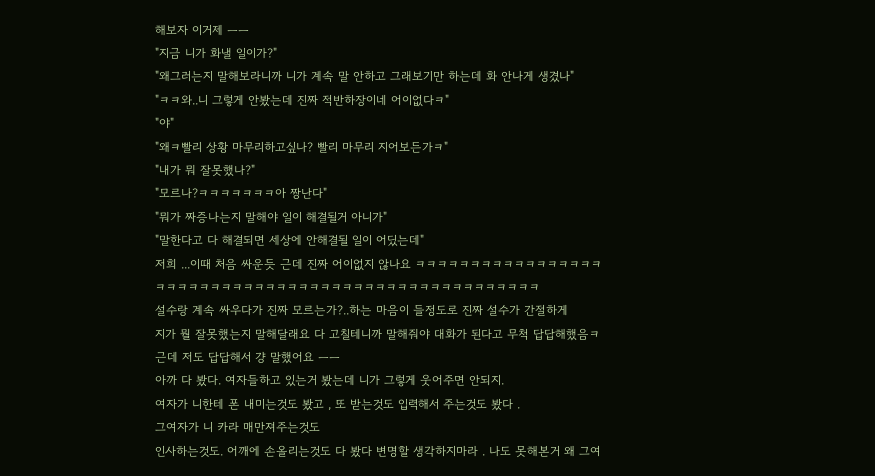해보자 이거제 ㅡㅡ
"지금 니가 화낼 일이가?"
"왜그러는지 말해보라니까 니가 계속 말 안하고 그래보기만 하는데 화 안나게 생겼나"
"ㅋㅋ와..니 그렇게 안봤는데 진짜 적반하장이네 어이없다ㅋ"
"야"
"왜ㅋ빨리 상황 마무리하고싶나? 빨리 마무리 지어보든가ㅋ"
"내가 뭐 잘못했나?"
"모르나?ㅋㅋㅋㅋㅋㅋㅋ아 짱난다"
"뭐가 짜증나는지 말해야 일이 해결될거 아니가"
"말한다고 다 해결되면 세상에 안해결될 일이 어딨는데"
저희 ...이때 처음 싸운듯 근데 진짜 어이없지 않나요 ㅋㅋㅋㅋㅋㅋㅋㅋㅋㅋㅋㅋㅋㅋㅋㅋㅋㅋㅋㅋㅋㅋㅋㅋㅋㅋㅋㅋㅋㅋㅋㅋㅋㅋㅋㅋㅋㅋㅋㅋㅋㅋㅋㅋㅋㅋㅋㅋㅋㅋㅋㅋ
설수랑 계속 싸우다가 진짜 모르는가?..하는 마음이 들정도로 진짜 설수가 간절하게
지가 뭘 잘못했는지 말해달래요 다 고칠테니까 말해줘야 대화가 된다고 무척 답답해했음ㅋ
근데 저도 답답해서 걍 말했어요 ㅡㅡ
아까 다 봤다. 여자들하고 있는거 봤는데 니가 그렇게 웃어주면 안되지.
여자가 니한테 폰 내미는것도 봤고 , 또 받는것도 입력해서 주는것도 봤다 .
그여자가 니 카라 매만져주는것도
인사하는것도. 어깨에 손올리는것도 다 봤다 변명할 생각하지마라 . 나도 못해본거 왜 그여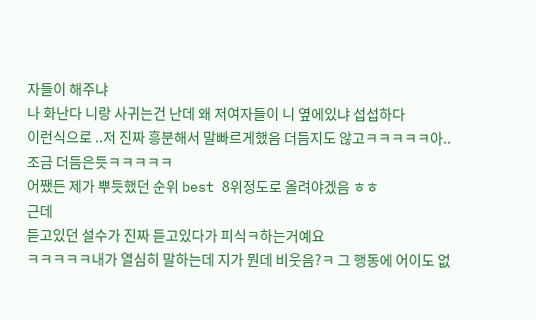자들이 해주냐
나 화난다 니랑 사귀는건 난데 왜 저여자들이 니 옆에있냐 섭섭하다
이런식으로 ..저 진짜 흥분해서 말빠르게했음 더듬지도 않고ㅋㅋㅋㅋㅋ아..조금 더듬은듯ㅋㅋㅋㅋㅋ
어쨌든 제가 뿌듯했던 순위 best 8위정도로 올려야겠음 ㅎㅎ
근데
듣고있던 설수가 진짜 듣고있다가 피식ㅋ하는거예요
ㅋㅋㅋㅋㅋ내가 열심히 말하는데 지가 뭔데 비웃음?ㅋ 그 행동에 어이도 없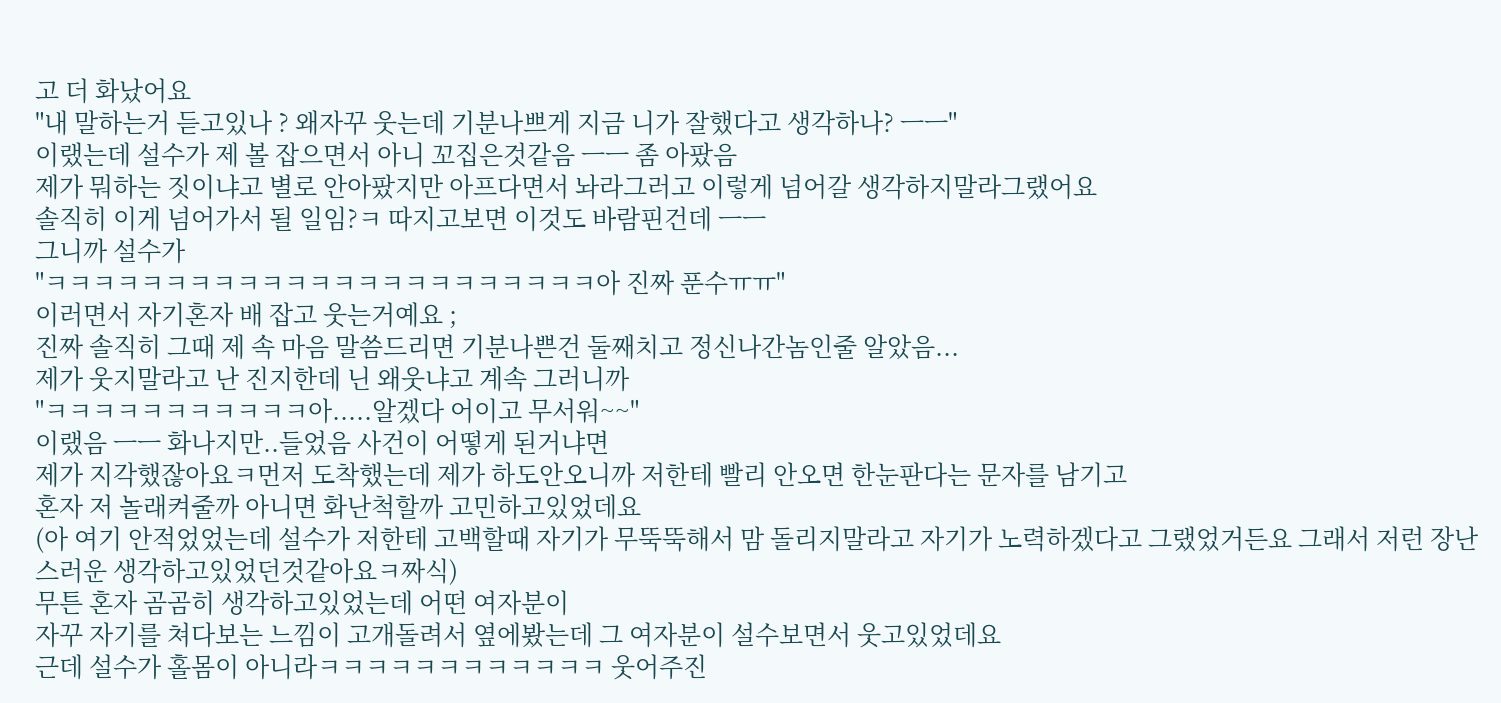고 더 화났어요
"내 말하는거 듣고있나 ? 왜자꾸 웃는데 기분나쁘게 지금 니가 잘했다고 생각하나? ㅡㅡ"
이랬는데 설수가 제 볼 잡으면서 아니 꼬집은것같음 ㅡㅡ 좀 아팠음
제가 뭐하는 짓이냐고 별로 안아팠지만 아프다면서 놔라그러고 이렇게 넘어갈 생각하지말라그랬어요
솔직히 이게 넘어가서 될 일임?ㅋ 따지고보면 이것도 바람핀건데 ㅡㅡ
그니까 설수가
"ㅋㅋㅋㅋㅋㅋㅋㅋㅋㅋㅋㅋㅋㅋㅋㅋㅋㅋㅋㅋㅋㅋㅋ아 진짜 푼수ㅠㅠ"
이러면서 자기혼자 배 잡고 웃는거예요 ;
진짜 솔직히 그때 제 속 마음 말씀드리면 기분나쁜건 둘째치고 정신나간놈인줄 알았음...
제가 웃지말라고 난 진지한데 닌 왜웃냐고 계속 그러니까
"ㅋㅋㅋㅋㅋㅋㅋㅋㅋㅋㅋ아.....알겠다 어이고 무서워~~"
이랬음 ㅡㅡ 화나지만..들었음 사건이 어떻게 된거냐면
제가 지각했잖아요ㅋ먼저 도착했는데 제가 하도안오니까 저한테 빨리 안오면 한눈판다는 문자를 남기고
혼자 저 놀래켜줄까 아니면 화난척할까 고민하고있었데요
(아 여기 안적었었는데 설수가 저한테 고백할때 자기가 무뚝뚝해서 맘 돌리지말라고 자기가 노력하겠다고 그랬었거든요 그래서 저런 장난스러운 생각하고있었던것같아요ㅋ짜식)
무튼 혼자 곰곰히 생각하고있었는데 어떤 여자분이
자꾸 자기를 쳐다보는 느낌이 고개돌려서 옆에봤는데 그 여자분이 설수보면서 웃고있었데요
근데 설수가 홀몸이 아니라ㅋㅋㅋㅋㅋㅋㅋㅋㅋㅋㅋㅋ 웃어주진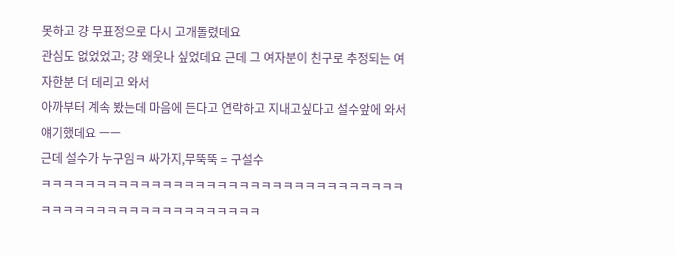못하고 걍 무표정으로 다시 고개돌렸데요
관심도 없었었고; 걍 왜웃나 싶었데요 근데 그 여자분이 친구로 추정되는 여자한분 더 데리고 와서
아까부터 계속 봤는데 마음에 든다고 연락하고 지내고싶다고 설수앞에 와서 얘기했데요 ㅡㅡ
근데 설수가 누구임ㅋ 싸가지,무뚝뚝 = 구설수
ㅋㅋㅋㅋㅋㅋㅋㅋㅋㅋㅋㅋㅋㅋㅋㅋㅋㅋㅋㅋㅋㅋㅋㅋㅋㅋㅋㅋㅋㅋㅋㅋㅋㅋㅋㅋㅋㅋㅋㅋㅋㅋㅋㅋㅋㅋㅋㅋㅋㅋㅋㅋㅋ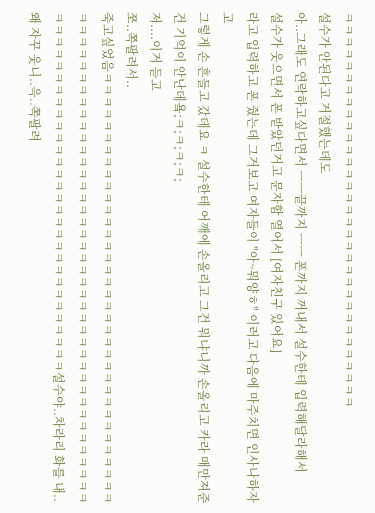ㅋㅋㅋㅋㅋㅋㅋㅋㅋㅋㅋㅋㅋㅋㅋㅋㅋㅋㅋㅋㅋㅋㅋㅋㅋㅋㅋㅋㅋㅋㅋㅋㅋ
설수가 안된다고 거절했는데도
아..그래도 연락하고싶다면서 ㅡㅡ끝까지 ㅡㅡ 폰까지 꺼내서 설수한테 입력해달라해서
설수가 웃으면서 폰 받았던거고 문자함 열어서 [여자친구 있어요]
라고 입력하고 폰 줬는데 그거보고 여자들이 "아~뭐양ㅎ" 이러고 다음에 마주치면 인사나하자고
그렇게 손 흔들고 갔데요 ㅋ 설수한테 어깨에 손올리고 그건 뭐냐니까 손올리고 카라 매만져준건 기억이 안난데욬;ㅋ;ㅋ;ㅋ;ㅋ;
저....이거 듣고
쪼..쪽팔려서..
죽고싶었음ㅋㅋㅋㅋㅋㅋㅋㅋㅋㅋㅋㅋㅋㅋㅋㅋㅋㅋㅋㅋㅋㅋㅋㅋㅋㅋㅋㅋㅋㅋㅋㅋㅋㅋㅋㅋㅋㅋㅋㅋㅋㅋㅋㅋㅋㅋㅋㅋㅋㅋㅋㅋㅋㅋㅋㅋㅋㅋㅋㅋㅋㅋㅋㅋㅋㅋㅋㅋㅋㅋㅋㅋㅋㅋㅋㅋㅋㅋㅋㅋㅋㅋㅋㅋㅋㅋㅋㅋㅋㅋㅋㅋㅋㅋㅋㅋㅋㅋㅋㅋㅋㅋㅋㅋㅋㅋㅋ설수야..차라리 화를 내..왜 자꾸 웃니..윽..쪽팔려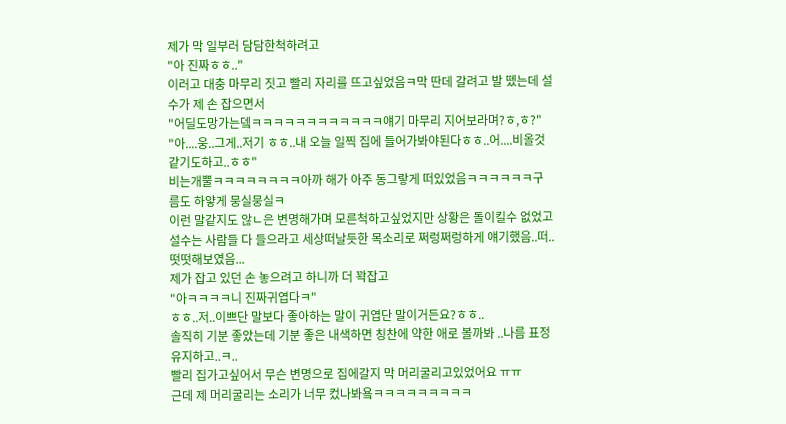제가 막 일부러 담담한척하려고
"아 진짜ㅎㅎ.."
이러고 대충 마무리 짓고 빨리 자리를 뜨고싶었음ㅋ막 딴데 갈려고 발 뗐는데 설수가 제 손 잡으면서
"어딜도망가는뎈ㅋㅋㅋㅋㅋㅋㅋㅋㅋㅋㅋㅋ얘기 마무리 지어보라며?ㅎ,ㅎ?"
"아....웅..그게..저기 ㅎㅎ..내 오늘 일찍 집에 들어가봐야된다ㅎㅎ..어....비올것같기도하고..ㅎㅎ"
비는개뿔ㅋㅋㅋㅋㅋㅋㅋㅋ아까 해가 아주 동그랗게 떠있었음ㅋㅋㅋㅋㅋㅋ구름도 하얗게 뭉실뭉실ㅋ
이런 말같지도 않ㄴ은 변명해가며 모른척하고싶었지만 상황은 돌이킬수 없었고
설수는 사람들 다 들으라고 세상떠날듯한 목소리로 쩌렁쩌렁하게 얘기했음..떠..떳떳해보였음...
제가 잡고 있던 손 놓으려고 하니까 더 꽉잡고
"아ㅋㅋㅋㅋ니 진짜귀엽다ㅋ"
ㅎㅎ..저..이쁘단 말보다 좋아하는 말이 귀엽단 말이거든요?ㅎㅎ..
솔직히 기분 좋았는데 기분 좋은 내색하면 칭찬에 약한 애로 볼까봐 ..나름 표정 유지하고..ㅋ..
빨리 집가고싶어서 무슨 변명으로 집에갈지 막 머리굴리고있었어요 ㅠㅠ
근데 제 머리굴리는 소리가 너무 컸나봐욬ㅋㅋㅋㅋㅋㅋㅋㅋㅋ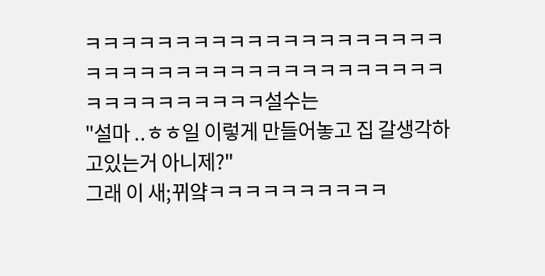ㅋㅋㅋㅋㅋㅋㅋㅋㅋㅋㅋㅋㅋㅋㅋㅋㅋㅋㅋㅋㅋㅋㅋㅋㅋㅋㅋㅋㅋㅋㅋㅋㅋㅋㅋㅋㅋㅋㅋㅋㅋㅋㅋㅋㅋㅋㅋㅋㅋㅋ설수는
"설마 ..ㅎㅎ일 이렇게 만들어놓고 집 갈생각하고있는거 아니제?"
그래 이 새;뀌얔ㅋㅋㅋㅋㅋㅋㅋㅋㅋㅋ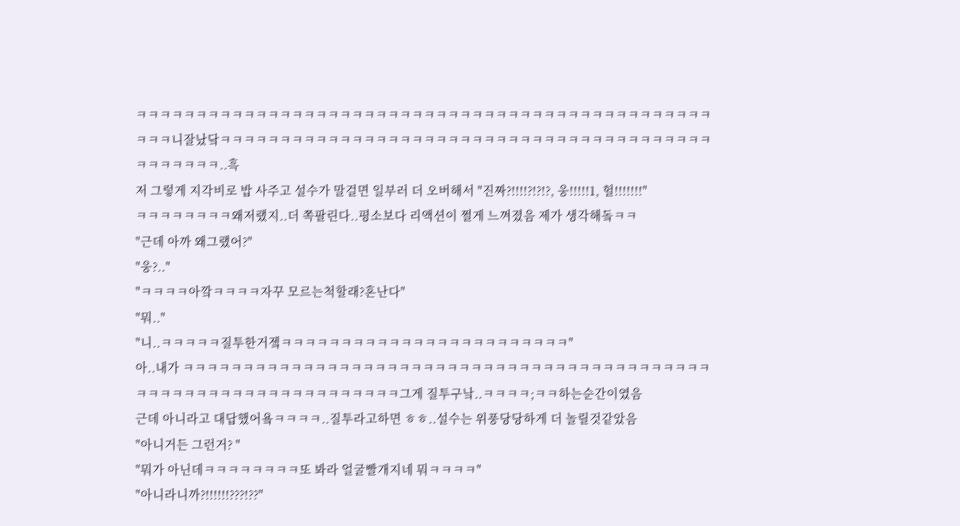ㅋㅋㅋㅋㅋㅋㅋㅋㅋㅋㅋㅋㅋㅋㅋㅋㅋㅋㅋㅋㅋㅋㅋㅋㅋㅋㅋㅋㅋㅋㅋㅋㅋㅋㅋㅋㅋㅋㅋㅋㅋㅋㅋㅋㅋㅋㅋㅋㅋㅋㅋ니잘났닼ㅋㅋㅋㅋㅋㅋㅋㅋㅋㅋㅋㅋㅋㅋㅋㅋㅋㅋㅋㅋㅋㅋㅋㅋㅋㅋㅋㅋㅋㅋㅋㅋㅋㅋㅋㅋㅋㅋㅋㅋㅋㅋㅋㅋㅋㅋㅋㅋ..흑
저 그렇게 지각비로 밥 사주고 설수가 말걸면 일부러 더 오버해서 "진짜?!!!!?!?!?, 웅!!!!!1, 헐!!!!!!!"
ㅋㅋㅋㅋㅋㅋㅋㅋ왜저랬지..더 쪽팔린다..평소보다 리액션이 쩔게 느껴졌음 제가 생각해돜ㅋㅋ
"근데 아까 왜그랬어?"
"웅?.."
"ㅋㅋㅋㅋ아깤ㅋㅋㅋㅋ자꾸 모르는척할래?혼난다"
"뭐.."
"니..ㅋㅋㅋㅋㅋ질투한거젴ㅋㅋㅋㅋㅋㅋㅋㅋㅋㅋㅋㅋㅋㅋㅋㅋㅋㅋㅋㅋㅋㅋㅋㅋ"
아..내가 ㅋㅋㅋㅋㅋㅋㅋㅋㅋㅋㅋㅋㅋㅋㅋㅋㅋㅋㅋㅋㅋㅋㅋㅋㅋㅋㅋㅋㅋㅋㅋㅋㅋㅋㅋㅋㅋㅋㅋㅋㅋㅋㅋㅋㅋㅋㅋㅋㅋㅋㅋㅋㅋㅋㅋㅋㅋㅋㅋㅋㅋㅋㅋㅋㅋㅋ그게 질투구낰..ㅋㅋㅋㅋ;ㅋㅋ하는순간이였음
근데 아니라고 대답했어욬ㅋㅋㅋㅋ..질투라고하면 ㅎㅎ..설수는 위풍당당하게 더 놀릴것같았음
"아니거든 그런거? "
"뭐가 아닌데ㅋㅋㅋㅋㅋㅋㅋㅋ또 봐라 얼굴빨개지네 뭐ㅋㅋㅋㅋ"
"아니라니까?!!!!!!???!??"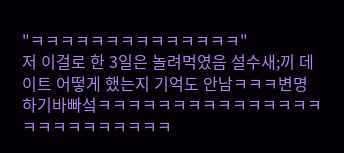"ㅋㅋㅋㅋㅋㅋㅋㅋㅋㅋㅋㅋㅋㅋ"
저 이걸로 한 3일은 놀려먹였음 설수새;끼 데이트 어떻게 했는지 기억도 안남ㅋㅋㅋ변명하기바빠섴ㅋㅋㅋㅋㅋㅋㅋㅋㅋㅋㅋㅋㅋㅋㅋㅋㅋㅋㅋㅋㅋㅋㅋㅋㅋ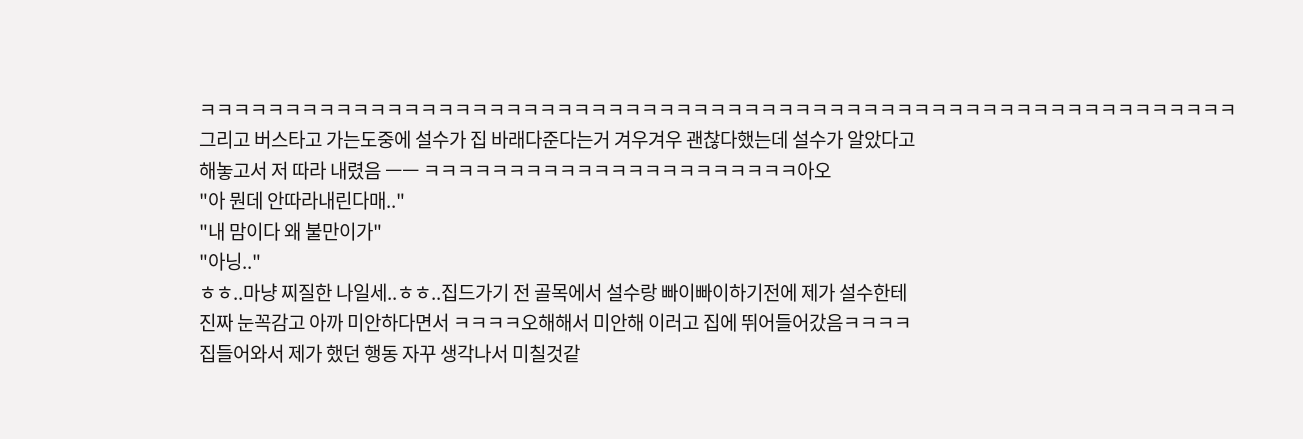ㅋㅋㅋㅋㅋㅋㅋㅋㅋㅋㅋㅋㅋㅋㅋㅋㅋㅋㅋㅋㅋㅋㅋㅋㅋㅋㅋㅋㅋㅋㅋㅋㅋㅋㅋㅋㅋㅋㅋㅋㅋㅋㅋㅋㅋㅋㅋㅋㅋㅋㅋㅋㅋㅋㅋㅋㅋㅋㅋㅋㅋ
그리고 버스타고 가는도중에 설수가 집 바래다준다는거 겨우겨우 괜찮다했는데 설수가 알았다고
해놓고서 저 따라 내렸음 ㅡㅡ ㅋㅋㅋㅋㅋㅋㅋㅋㅋㅋㅋㅋㅋㅋㅋㅋㅋㅋㅋㅋㅋㅋ아오
"아 뭔데 안따라내린다매.."
"내 맘이다 왜 불만이가"
"아닝.."
ㅎㅎ..마냥 찌질한 나일세..ㅎㅎ..집드가기 전 골목에서 설수랑 빠이빠이하기전에 제가 설수한테
진짜 눈꼭감고 아까 미안하다면서 ㅋㅋㅋㅋ오해해서 미안해 이러고 집에 뛰어들어갔음ㅋㅋㅋㅋ
집들어와서 제가 했던 행동 자꾸 생각나서 미칠것같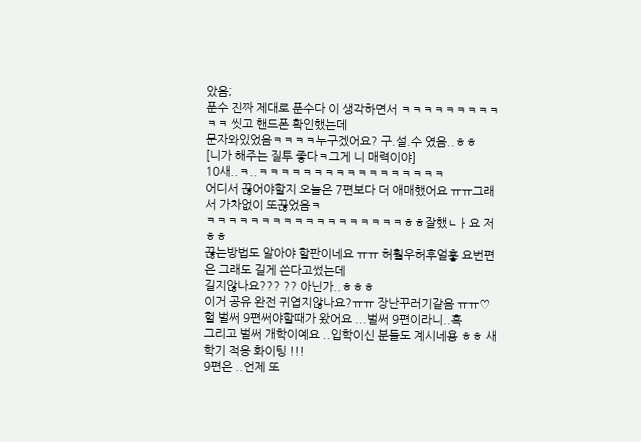았음;
푼수 진짜 제대로 푼수다 이 생각하면서 ㅋㅋㅋㅋㅋㅋㅋㅋㅋㅋㅋ 씻고 핸드폰 확인했는데
문자와있었음ㅋㅋㅋㅋ누구겠어요? 구.설.수 였음..ㅎㅎ
[니가 해주는 질투 좋다ㅋ그게 니 매력이야]
10새..ㅋ..ㅋㅋㅋㅋㅋㅋㅋㅋㅋㅋㅋㅋㅋㅋㅋㅋㅋ
어디서 끊어야할지 오늘은 7편보다 더 애매했어요 ㅠㅠ그래서 가차없이 또끊었음ㅋ
ㅋㅋㅋㅋㅋㅋㅋㅋㅋㅋㅋㅋㅋㅋㅋㅋㅋㅋㅎㅎ잘했ㄴㅏ요 저 ㅎㅎ
끊는방법도 알아야 할판이네요 ㅠㅠ 허훨우허후얼훟 요번편은 그래도 길게 쓴다고썼는데
길지않나요??? ?? 아닌가..ㅎㅎㅎ
이거 공유 완전 귀엽지않나요?ㅠㅠ 장난꾸러기같음 ㅠㅠ♡
헐 벌써 9편써야할때가 왔어요 ...벌써 9편이라니..흑
그리고 벌써 개학이예요 ..입학이신 분들도 계시네용 ㅎㅎ 새학기 적응 화이팅 !!!
9편은 ..언제 또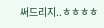써드리지..ㅎㅎㅎㅎ